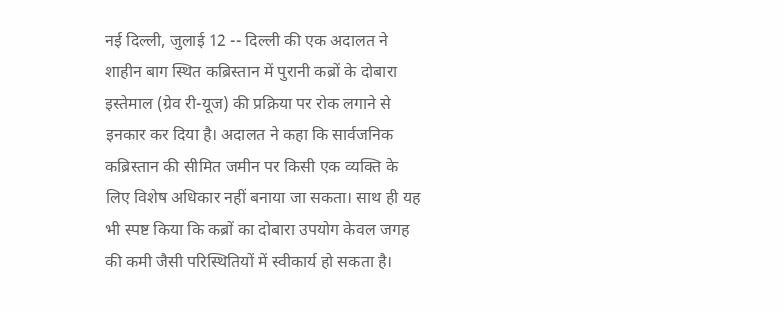नई दिल्ली, जुलाई 12 -- दिल्ली की एक अदालत ने शाहीन बाग स्थित कब्रिस्तान में पुरानी कब्रों के दोबारा इस्तेमाल (ग्रेव री-यूज) की प्रक्रिया पर रोक लगाने से इनकार कर दिया है। अदालत ने कहा कि सार्वजनिक कब्रिस्तान की सीमित जमीन पर किसी एक व्यक्ति के लिए विशेष अधिकार नहीं बनाया जा सकता। साथ ही यह भी स्पष्ट किया कि कब्रों का दोबारा उपयोग केवल जगह की कमी जैसी परिस्थितियों में स्वीकार्य हो सकता है।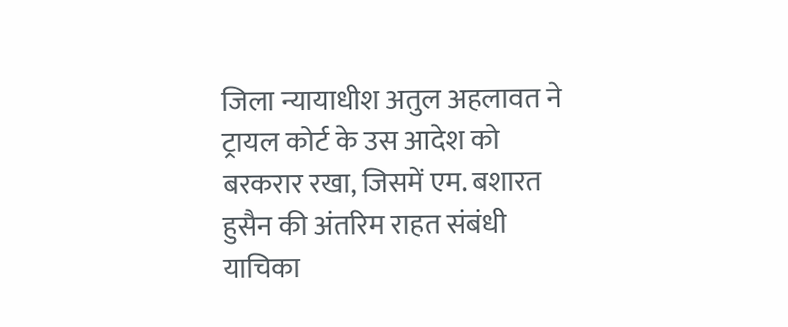जिला न्यायाधीश अतुल अहलावत ने ट्रायल कोर्ट के उस आदेश को बरकरार रखा, जिसमें एम. बशारत हुसैन की अंतरिम राहत संबंधी याचिका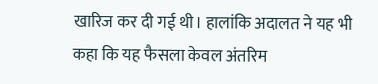खारिज कर दी गई थी। हालांकि अदालत ने यह भी कहा कि यह फैसला केवल अंतरिम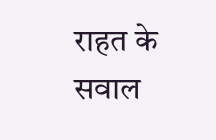राहत के सवाल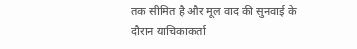तक सीमित है और मूल वाद की सुनवाई के दौरान याचिकाकर्ता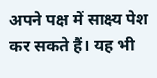अपने पक्ष में साक्ष्य पेश कर सकते हैं। यह भी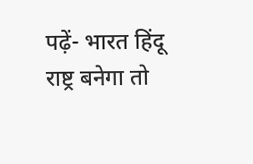पढ़ें- भारत हिंदू राष्ट्र बनेगा तो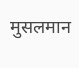मुसलमान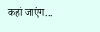कहां जाएंग...